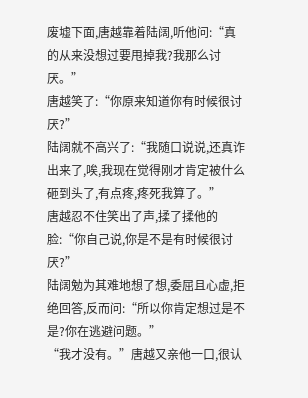废墟下面,唐越靠着陆阔,听他问:“真的从来没想过要甩掉我?我那么讨厌。”
唐越笑了:“你原来知道你有时候很讨厌?”
陆阔就不高兴了:“我随口说说,还真诈出来了,唉,我现在觉得刚才肯定被什么砸到头了,有点疼,疼死我算了。”
唐越忍不住笑出了声,揉了揉他的脸:“你自己说,你是不是有时候很讨厌?”
陆阔勉为其难地想了想,委屈且心虚,拒绝回答,反而问:“所以你肯定想过是不是?你在逃避问题。”
“我才没有。”唐越又亲他一口,很认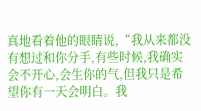真地看着他的眼睛说,“我从来都没有想过和你分手,有些时候,我确实会不开心,会生你的气,但我只是希望你有一天会明白。我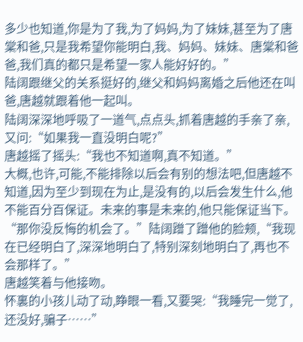多少也知道,你是为了我,为了妈妈,为了妹妹,甚至为了唐棠和爸,只是我希望你能明白,我、妈妈、妹妹、唐棠和爸爸,我们真的都只是希望一家人能好好的。”
陆阔跟继父的关系挺好的,继父和妈妈离婚之后他还在叫爸,唐越就跟着他一起叫。
陆阔深深地呼吸了一道气,点点头,抓着唐越的手亲了亲,又问:“如果我一直没明白呢?”
唐越摇了摇头:“我也不知道啊,真不知道。”
大概,也许,可能,不能排除以后会有别的想法吧,但唐越不知道,因为至少到现在为止,是没有的,以后会发生什么,他不能百分百保证。未来的事是未来的,他只能保证当下。
“那你没反悔的机会了。”陆阔蹭了蹭他的脸颊,“我现在已经明白了,深深地明白了,特别深刻地明白了,再也不会那样了。”
唐越笑着与他接吻。
怀裏的小孩儿动了动,睁眼一看,又要哭:“我睡完一觉了,还没好,骗子……”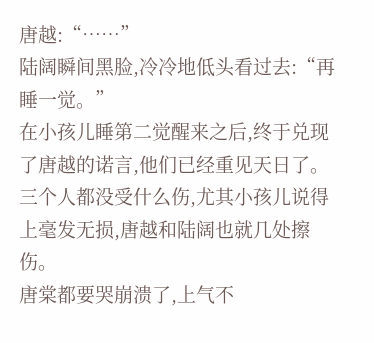唐越:“……”
陆阔瞬间黑脸,冷冷地低头看过去:“再睡一觉。”
在小孩儿睡第二觉醒来之后,终于兑现了唐越的诺言,他们已经重见天日了。三个人都没受什么伤,尤其小孩儿说得上毫发无损,唐越和陆阔也就几处擦伤。
唐棠都要哭崩溃了,上气不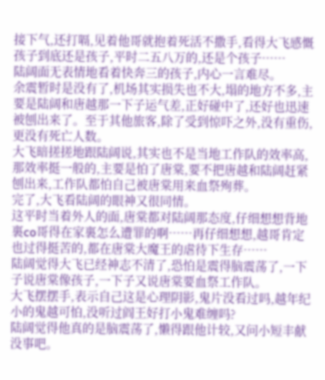接下气,还打嗝,见着他哥就抱着死活不撒手,看得大飞感慨孩子到底还是孩子,平时二五八万的,还是个孩子……
陆阔面无表情地看着快奔三的孩子,内心一言难尽。
余震暂时是没有了,机场其实损失也不大,塌的地方不多,主要是陆阔和唐越那一下子运气差,正好碰中了,还好也迅速被刨出来了。至于其他旅客,除了受到惊吓之外,没有重伤,更没有死亡人数。
大飞暗搓搓地跟陆阔说,其实也不是当地工作队的效率高,那效率挺一般的,主要是怕了唐棠,要不把唐越和陆阔赶紧刨出来,工作队都怕自己被唐棠用来血祭殉葬。
完了,大飞看陆阔的眼神又很同情。
这平时当着外人的面,唐棠都对陆阔那态度,仔细想想背地裏co哥得在家裏怎么遭罪的啊……再仔细想想,越哥肯定也过得挺苦的,都在唐棠大魔王的虐待下生存……
陆阔觉得大飞已经神志不清了,恐怕是震得脑震荡了,一下子说唐棠像孩子,一下子又说唐棠要血祭工作队。
大飞摆摆手,表示自己这是心理阴影,鬼片没看过吗,越年纪小的鬼越可怕,没听过阎王好打小鬼难缠吗?
陆阔觉得他真的是脑震荡了,懒得跟他计较,又问小短丰献没事吧。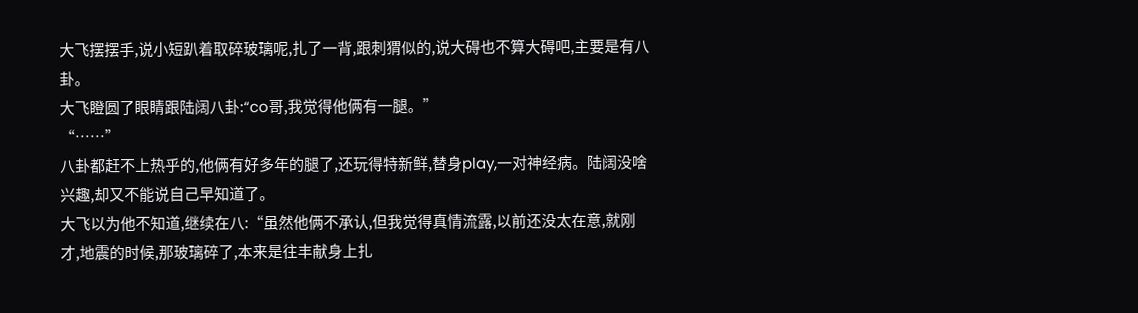大飞摆摆手,说小短趴着取碎玻璃呢,扎了一背,跟刺猬似的,说大碍也不算大碍吧,主要是有八卦。
大飞瞪圆了眼睛跟陆阔八卦:“co哥,我觉得他俩有一腿。”
“……”
八卦都赶不上热乎的,他俩有好多年的腿了,还玩得特新鲜,替身play,一对神经病。陆阔没啥兴趣,却又不能说自己早知道了。
大飞以为他不知道,继续在八:“虽然他俩不承认,但我觉得真情流露,以前还没太在意,就刚才,地震的时候,那玻璃碎了,本来是往丰献身上扎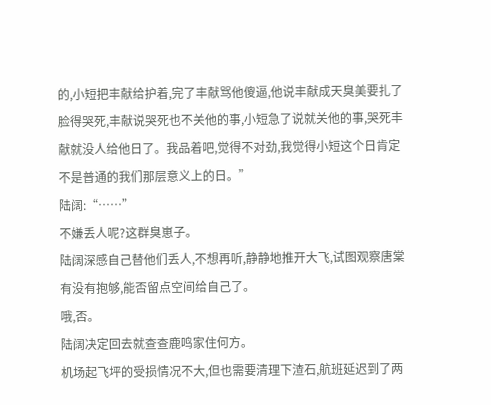的,小短把丰献给护着,完了丰献骂他傻逼,他说丰献成天臭美要扎了脸得哭死,丰献说哭死也不关他的事,小短急了说就关他的事,哭死丰献就没人给他日了。我品着吧,觉得不对劲,我觉得小短这个日肯定不是普通的我们那层意义上的日。”
陆阔:“……”
不嫌丢人呢?这群臭崽子。
陆阔深感自己替他们丢人,不想再听,静静地推开大飞,试图观察唐棠有没有抱够,能否留点空间给自己了。
哦,否。
陆阔决定回去就查查鹿鸣家住何方。
机场起飞坪的受损情况不大,但也需要清理下渣石,航班延迟到了两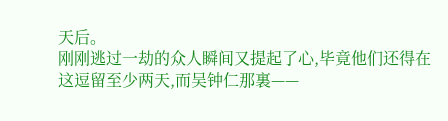天后。
刚刚逃过一劫的众人瞬间又提起了心,毕竟他们还得在这逗留至少两天,而吴钟仁那裏——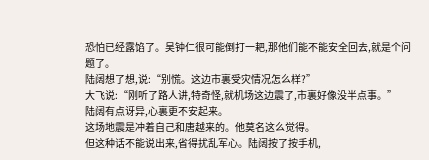恐怕已经露馅了。吴钟仁很可能倒打一耙,那他们能不能安全回去,就是个问题了。
陆阔想了想,说:“别慌。这边市裏受灾情况怎么样?”
大飞说:“刚听了路人讲,特奇怪,就机场这边震了,市裏好像没半点事。”
陆阔有点讶异,心裏更不安起来。
这场地震是冲着自己和唐越来的。他莫名这么觉得。
但这种话不能说出来,省得扰乱军心。陆阔按了按手机,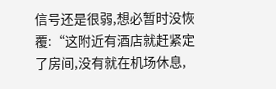信号还是很弱,想必暂时没恢覆:“这附近有酒店就赶紧定了房间,没有就在机场休息,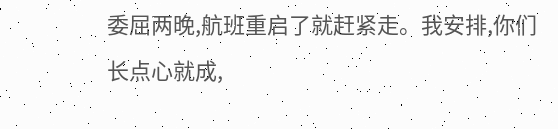委屈两晚,航班重启了就赶紧走。我安排,你们长点心就成,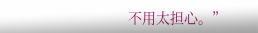不用太担心。”